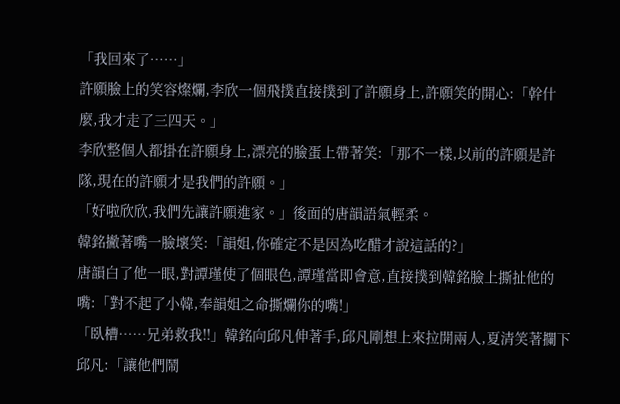「我回來了……」
許願臉上的笑容燦爛,李欣一個飛撲直接撲到了許願身上,許願笑的開心:「幹什麼,我才走了三四天。」
李欣整個人都掛在許願身上,漂亮的臉蛋上帶著笑:「那不一樣,以前的許願是許隊,現在的許願才是我們的許願。」
「好啦欣欣,我們先讓許願進家。」後面的唐韻語氣輕柔。
韓銘撇著嘴一臉壞笑:「韻姐,你確定不是因為吃醋才說這話的?」
唐韻白了他一眼,對譚瑾使了個眼色,譚瑾當即會意,直接撲到韓銘臉上撕扯他的嘴:「對不起了小韓,奉韻姐之命撕爛你的嘴!」
「臥槽……兄弟救我!!」韓銘向邱凡伸著手,邱凡剛想上來拉開兩人,夏清笑著攔下邱凡:「讓他們鬧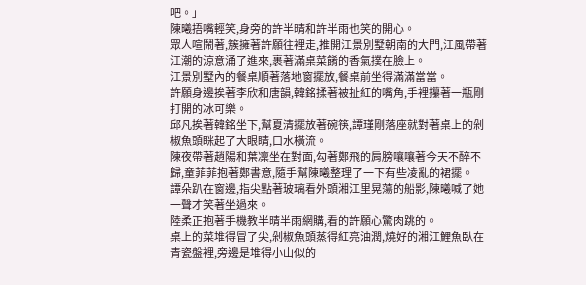吧。」
陳曦捂嘴輕笑,身旁的許半晴和許半雨也笑的開心。
眾人喧鬧著,簇擁著許願往裡走,推開江景別墅朝南的大門,江風帶著江潮的涼意涌了進來,裹著滿桌菜餚的香氣撲在臉上。
江景別墅內的餐桌順著落地窗擺放,餐桌前坐得滿滿當當。
許願身邊挨著李欣和唐韻,韓銘揉著被扯紅的嘴角,手裡攥著一瓶剛打開的冰可樂。
邱凡挨著韓銘坐下,幫夏清擺放著碗筷,譚瑾剛落座就對著桌上的剁椒魚頭眯起了大眼睛,口水橫流。
陳夜帶著趙陽和葉凜坐在對面,勾著鄭飛的肩膀嚷嚷著今天不醉不歸,童菲菲抱著鄭書意,隨手幫陳曦整理了一下有些凌亂的裙擺。
譚朵趴在窗邊,指尖點著玻璃看外頭湘江里晃蕩的船影,陳曦喊了她一聲才笑著坐過來。
陸柔正抱著手機教半晴半雨網購,看的許願心驚肉跳的。
桌上的菜堆得冒了尖,剁椒魚頭蒸得紅亮油潤,燒好的湘江鯉魚臥在青瓷盤裡,旁邊是堆得小山似的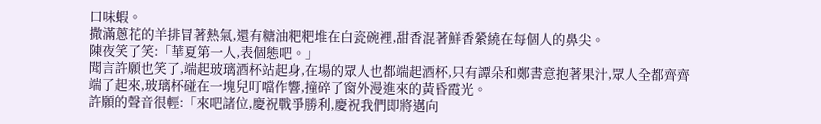口味蝦。
撒滿蔥花的羊排冒著熱氣,還有糖油粑粑堆在白瓷碗裡,甜香混著鮮香縈繞在每個人的鼻尖。
陳夜笑了笑:「華夏第一人,表個態吧。」
聞言許願也笑了,端起玻璃酒杯站起身,在場的眾人也都端起酒杯,只有譚朵和鄭書意抱著果汁,眾人全都齊齊端了起來,玻璃杯碰在一塊兒叮噹作響,撞碎了窗外漫進來的黃昏霞光。
許願的聲音很輕:「來吧諸位,慶祝戰爭勝利,慶祝我們即將邁向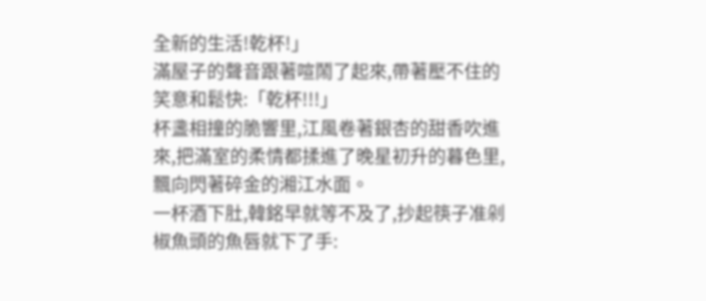全新的生活!乾杯!」
滿屋子的聲音跟著喧鬧了起來,帶著壓不住的笑意和鬆快:「乾杯!!!」
杯盞相撞的脆響里,江風卷著銀杏的甜香吹進來,把滿室的柔情都揉進了晚星初升的暮色里,飄向閃著碎金的湘江水面。
一杯酒下肚,韓銘早就等不及了,抄起筷子准剁椒魚頭的魚唇就下了手: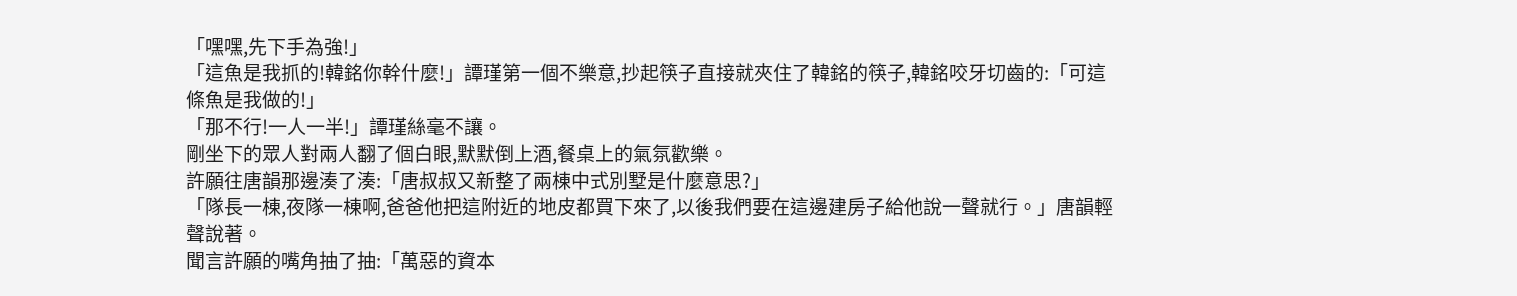「嘿嘿,先下手為強!」
「這魚是我抓的!韓銘你幹什麼!」譚瑾第一個不樂意,抄起筷子直接就夾住了韓銘的筷子,韓銘咬牙切齒的:「可這條魚是我做的!」
「那不行!一人一半!」譚瑾絲毫不讓。
剛坐下的眾人對兩人翻了個白眼,默默倒上酒,餐桌上的氣氛歡樂。
許願往唐韻那邊湊了湊:「唐叔叔又新整了兩棟中式別墅是什麼意思?」
「隊長一棟,夜隊一棟啊,爸爸他把這附近的地皮都買下來了,以後我們要在這邊建房子給他說一聲就行。」唐韻輕聲說著。
聞言許願的嘴角抽了抽:「萬惡的資本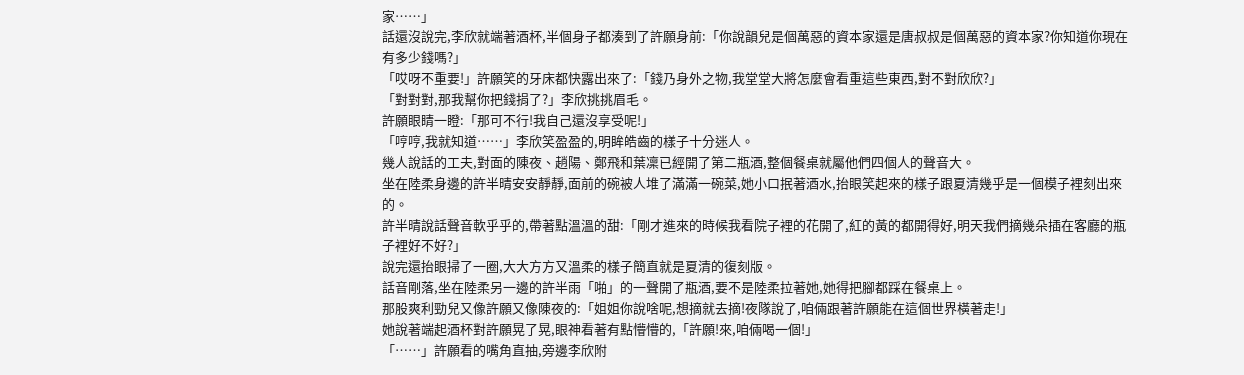家……」
話還沒說完,李欣就端著酒杯,半個身子都湊到了許願身前:「你說韻兒是個萬惡的資本家還是唐叔叔是個萬惡的資本家?你知道你現在有多少錢嗎?」
「哎呀不重要!」許願笑的牙床都快露出來了:「錢乃身外之物,我堂堂大將怎麼會看重這些東西,對不對欣欣?」
「對對對,那我幫你把錢捐了?」李欣挑挑眉毛。
許願眼睛一瞪:「那可不行!我自己還沒享受呢!」
「哼哼,我就知道……」李欣笑盈盈的,明眸皓齒的樣子十分迷人。
幾人說話的工夫,對面的陳夜、趙陽、鄭飛和葉凜已經開了第二瓶酒,整個餐桌就屬他們四個人的聲音大。
坐在陸柔身邊的許半晴安安靜靜,面前的碗被人堆了滿滿一碗菜,她小口抿著酒水,抬眼笑起來的樣子跟夏清幾乎是一個模子裡刻出來的。
許半晴說話聲音軟乎乎的,帶著點溫溫的甜:「剛才進來的時候我看院子裡的花開了,紅的黃的都開得好,明天我們摘幾朵插在客廳的瓶子裡好不好?」
說完還抬眼掃了一圈,大大方方又溫柔的樣子簡直就是夏清的復刻版。
話音剛落,坐在陸柔另一邊的許半雨「啪」的一聲開了瓶酒,要不是陸柔拉著她,她得把腳都踩在餐桌上。
那股爽利勁兒又像許願又像陳夜的:「姐姐你說啥呢,想摘就去摘!夜隊說了,咱倆跟著許願能在這個世界橫著走!」
她說著端起酒杯對許願晃了晃,眼神看著有點懵懵的,「許願!來,咱倆喝一個!」
「……」許願看的嘴角直抽,旁邊李欣附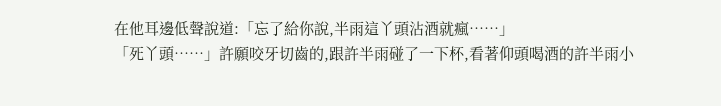在他耳邊低聲說道:「忘了給你說,半雨這丫頭沾酒就瘋……」
「死丫頭……」許願咬牙切齒的,跟許半雨碰了一下杯,看著仰頭喝酒的許半雨小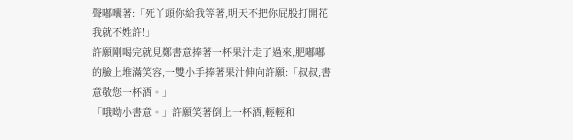聲嘟囔著:「死丫頭你給我等著,明天不把你屁股打開花我就不姓許!」
許願剛喝完就見鄭書意捧著一杯果汁走了過來,肥嘟嘟的臉上堆滿笑容,一雙小手捧著果汁伸向許願:「叔叔,書意敬您一杯酒。」
「哦呦小書意。」許願笑著倒上一杯酒,輕輕和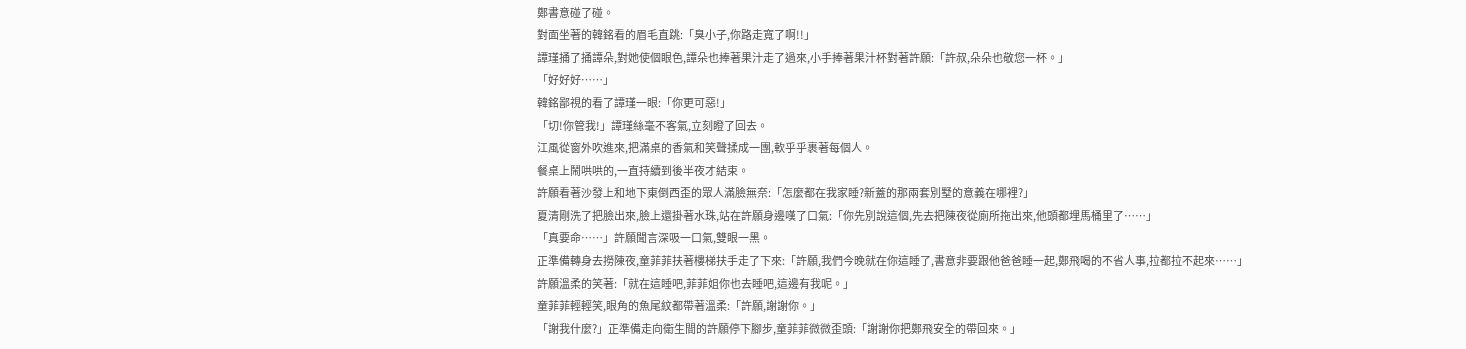鄭書意碰了碰。
對面坐著的韓銘看的眉毛直跳:「臭小子,你路走寬了啊!!」
譚瑾捅了捅譚朵,對她使個眼色,譚朵也捧著果汁走了過來,小手捧著果汁杯對著許願:「許叔,朵朵也敬您一杯。」
「好好好……」
韓銘鄙視的看了譚瑾一眼:「你更可惡!」
「切!你管我!」譚瑾絲毫不客氣,立刻瞪了回去。
江風從窗外吹進來,把滿桌的香氣和笑聲揉成一團,軟乎乎裹著每個人。
餐桌上鬧哄哄的,一直持續到後半夜才結束。
許願看著沙發上和地下東倒西歪的眾人滿臉無奈:「怎麼都在我家睡?新蓋的那兩套別墅的意義在哪裡?」
夏清剛洗了把臉出來,臉上還掛著水珠,站在許願身邊嘆了口氣:「你先別說這個,先去把陳夜從廁所拖出來,他頭都埋馬桶里了……」
「真要命……」許願聞言深吸一口氣,雙眼一黑。
正準備轉身去撈陳夜,童菲菲扶著樓梯扶手走了下來:「許願,我們今晚就在你這睡了,書意非要跟他爸爸睡一起,鄭飛喝的不省人事,拉都拉不起來……」
許願溫柔的笑著:「就在這睡吧,菲菲姐你也去睡吧,這邊有我呢。」
童菲菲輕輕笑,眼角的魚尾紋都帶著溫柔:「許願,謝謝你。」
「謝我什麼?」正準備走向衛生間的許願停下腳步,童菲菲微微歪頭:「謝謝你把鄭飛安全的帶回來。」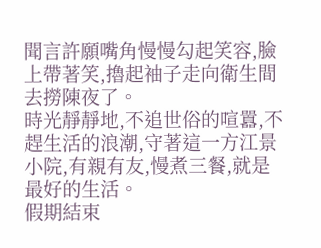聞言許願嘴角慢慢勾起笑容,臉上帶著笑,擼起袖子走向衛生間去撈陳夜了。
時光靜靜地,不追世俗的喧囂,不趕生活的浪潮,守著這一方江景小院,有親有友,慢煮三餐,就是最好的生活。
假期結束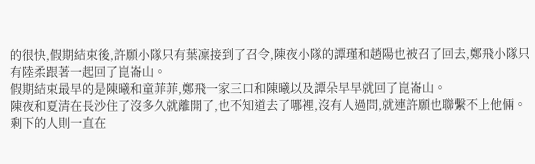的很快,假期結束後,許願小隊只有葉凜接到了召令,陳夜小隊的譚瑾和趙陽也被召了回去,鄭飛小隊只有陸柔跟著一起回了崑崙山。
假期結束最早的是陳曦和童菲菲,鄭飛一家三口和陳曦以及譚朵早早就回了崑崙山。
陳夜和夏清在長沙住了沒多久就離開了,也不知道去了哪裡,沒有人過問,就連許願也聯繫不上他倆。
剩下的人則一直在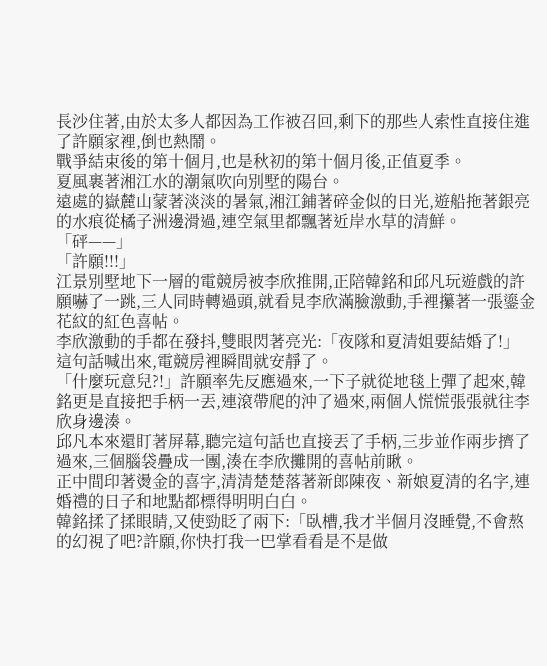長沙住著,由於太多人都因為工作被召回,剩下的那些人索性直接住進了許願家裡,倒也熱鬧。
戰爭結束後的第十個月,也是秋初的第十個月後,正值夏季。
夏風裹著湘江水的潮氣吹向別墅的陽台。
遠處的嶽麓山蒙著淡淡的暑氣,湘江鋪著碎金似的日光,遊船拖著銀亮的水痕從橘子洲邊滑過,連空氣里都飄著近岸水草的清鮮。
「砰——」
「許願!!!」
江景別墅地下一層的電競房被李欣推開,正陪韓銘和邱凡玩遊戲的許願嚇了一跳,三人同時轉過頭,就看見李欣滿臉激動,手裡攥著一張鎏金花紋的紅色喜帖。
李欣激動的手都在發抖,雙眼閃著亮光:「夜隊和夏清姐要結婚了!」
這句話喊出來,電競房裡瞬間就安靜了。
「什麼玩意兒?!」許願率先反應過來,一下子就從地毯上彈了起來,韓銘更是直接把手柄一丟,連滾帶爬的沖了過來,兩個人慌慌張張就往李欣身邊湊。
邱凡本來還盯著屏幕,聽完這句話也直接丟了手柄,三步並作兩步擠了過來,三個腦袋疊成一團,湊在李欣攤開的喜帖前瞅。
正中間印著燙金的喜字,清清楚楚落著新郎陳夜、新娘夏清的名字,連婚禮的日子和地點都標得明明白白。
韓銘揉了揉眼睛,又使勁眨了兩下:「臥槽,我才半個月沒睡覺,不會熬的幻視了吧?許願,你快打我一巴掌看看是不是做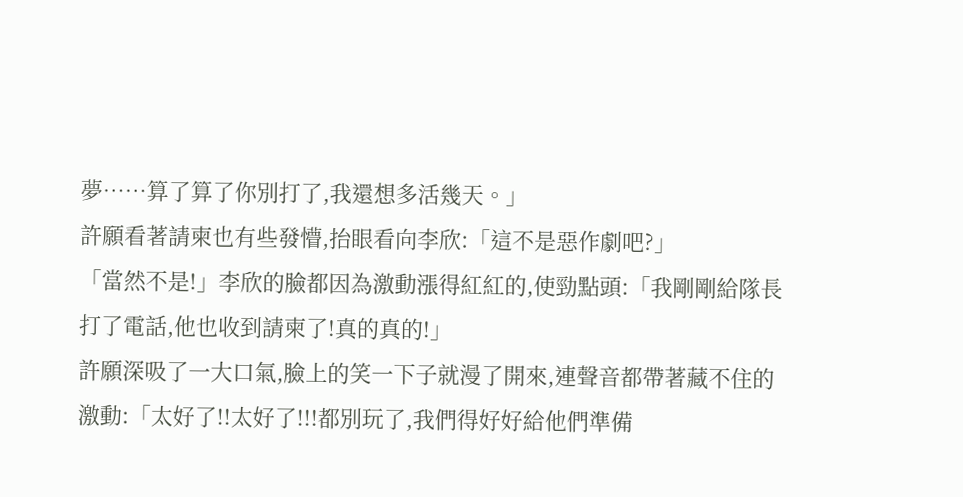夢……算了算了你別打了,我還想多活幾天。」
許願看著請柬也有些發懵,抬眼看向李欣:「這不是惡作劇吧?」
「當然不是!」李欣的臉都因為激動漲得紅紅的,使勁點頭:「我剛剛給隊長打了電話,他也收到請柬了!真的真的!」
許願深吸了一大口氣,臉上的笑一下子就漫了開來,連聲音都帶著藏不住的激動:「太好了!!太好了!!!都別玩了,我們得好好給他們準備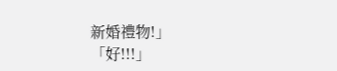新婚禮物!」
「好!!!」